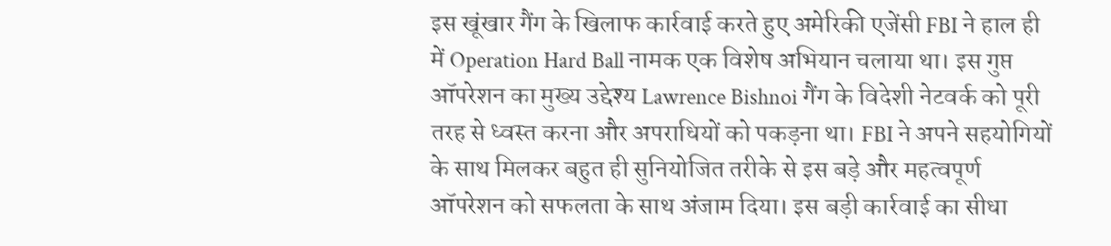इस खूंखार गैंग के खिलाफ कार्रवाई करते हुए अमेरिकी एजेंसी FBI ने हाल ही में Operation Hard Ball नामक एक विशेष अभियान चलाया था। इस गुप्त ऑपरेशन का मुख्य उद्देश्य Lawrence Bishnoi गैंग के विदेशी नेटवर्क को पूरी तरह से ध्वस्त करना और अपराधियों को पकड़ना था। FBI ने अपने सहयोगियों के साथ मिलकर बहुत ही सुनियोजित तरीके से इस बड़े और महत्वपूर्ण ऑपरेशन को सफलता के साथ अंजाम दिया। इस बड़ी कार्रवाई का सीधा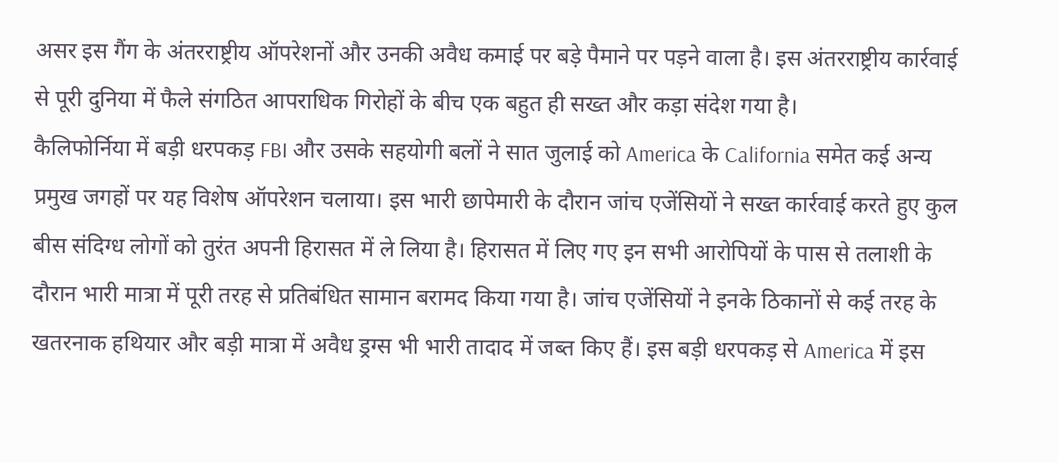असर इस गैंग के अंतरराष्ट्रीय ऑपरेशनों और उनकी अवैध कमाई पर बड़े पैमाने पर पड़ने वाला है। इस अंतरराष्ट्रीय कार्रवाई से पूरी दुनिया में फैले संगठित आपराधिक गिरोहों के बीच एक बहुत ही सख्त और कड़ा संदेश गया है।
कैलिफोर्निया में बड़ी धरपकड़ FBI और उसके सहयोगी बलों ने सात जुलाई को America के California समेत कई अन्य प्रमुख जगहों पर यह विशेष ऑपरेशन चलाया। इस भारी छापेमारी के दौरान जांच एजेंसियों ने सख्त कार्रवाई करते हुए कुल बीस संदिग्ध लोगों को तुरंत अपनी हिरासत में ले लिया है। हिरासत में लिए गए इन सभी आरोपियों के पास से तलाशी के दौरान भारी मात्रा में पूरी तरह से प्रतिबंधित सामान बरामद किया गया है। जांच एजेंसियों ने इनके ठिकानों से कई तरह के खतरनाक हथियार और बड़ी मात्रा में अवैध ड्रग्स भी भारी तादाद में जब्त किए हैं। इस बड़ी धरपकड़ से America में इस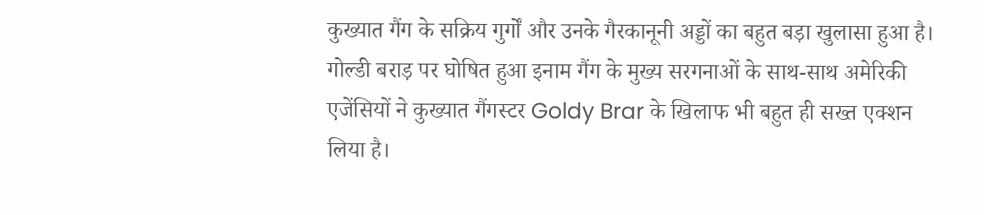कुख्यात गैंग के सक्रिय गुर्गों और उनके गैरकानूनी अड्डों का बहुत बड़ा खुलासा हुआ है।
गोल्डी बराड़ पर घोषित हुआ इनाम गैंग के मुख्य सरगनाओं के साथ-साथ अमेरिकी एजेंसियों ने कुख्यात गैंगस्टर Goldy Brar के खिलाफ भी बहुत ही सख्त एक्शन लिया है।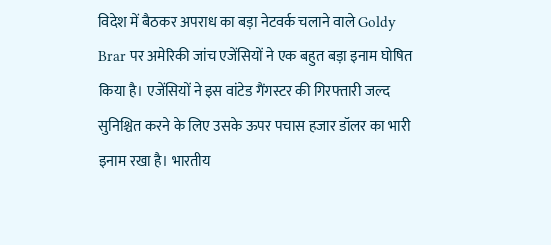विदेश में बैठकर अपराध का बड़ा नेटवर्क चलाने वाले Goldy Brar पर अमेरिकी जांच एजेंसियों ने एक बहुत बड़ा इनाम घोषित किया है। एजेंसियों ने इस वांटेड गैंगस्टर की गिरफ्तारी जल्द सुनिश्चित करने के लिए उसके ऊपर पचास हजार डॉलर का भारी इनाम रखा है। भारतीय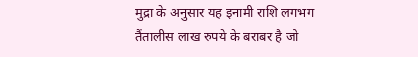मुद्रा के अनुसार यह इनामी राशि लगभग तैंतालीस लाख रुपये के बराबर है जो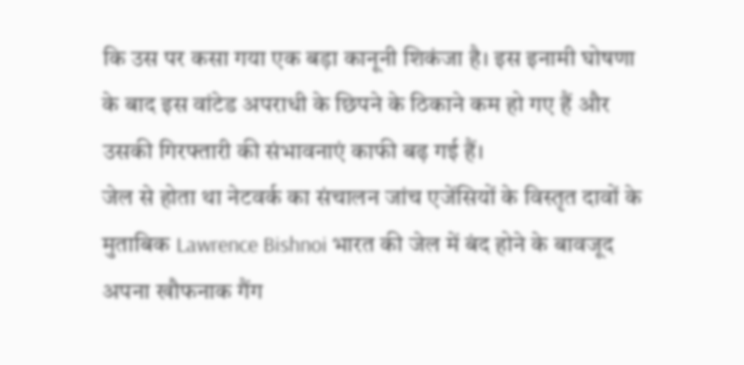कि उस पर कसा गया एक बड़ा कानूनी शिकंजा है। इस इनामी घोषणा के बाद इस वांटेड अपराधी के छिपने के ठिकाने कम हो गए हैं और उसकी गिरफ्तारी की संभावनाएं काफी बढ़ गई हैं।
जेल से होता था नेटवर्क का संचालन जांच एजेंसियों के विस्तृत दावों के मुताबिक Lawrence Bishnoi भारत की जेल में बंद होने के बावजूद अपना खौफनाक गैंग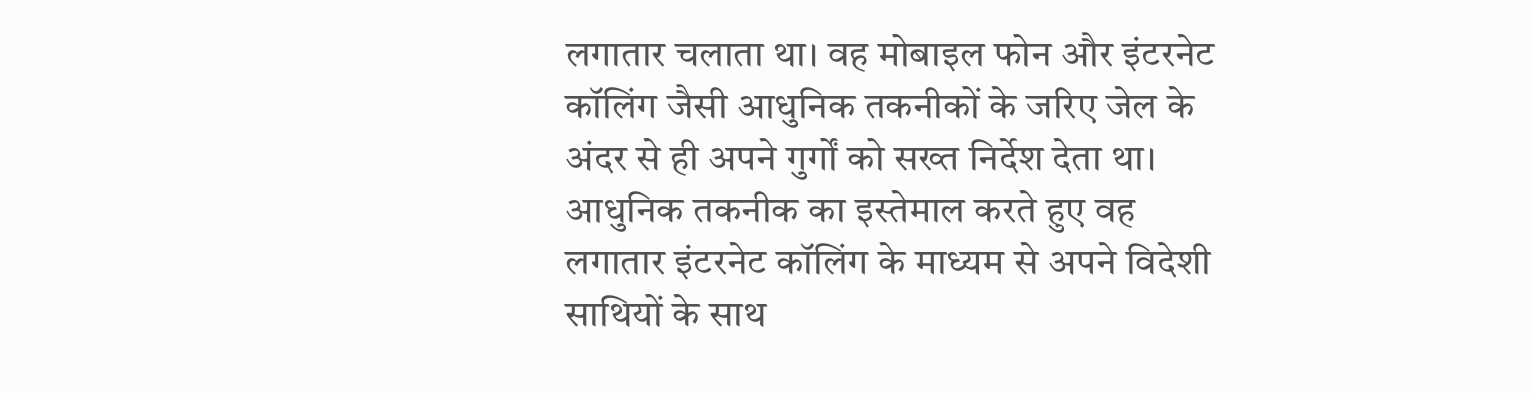लगातार चलाता था। वह मोबाइल फोन और इंटरनेट कॉलिंग जैसी आधुनिक तकनीकों के जरिए जेल के अंदर से ही अपने गुर्गों को सख्त निर्देश देता था। आधुनिक तकनीक का इस्तेमाल करते हुए वह लगातार इंटरनेट कॉलिंग के माध्यम से अपने विदेशी साथियों के साथ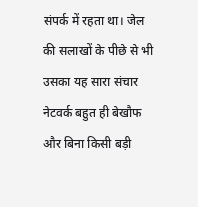संपर्क में रहता था। जेल की सलाखों के पीछे से भी उसका यह सारा संचार नेटवर्क बहुत ही बेखौफ और बिना किसी बड़ी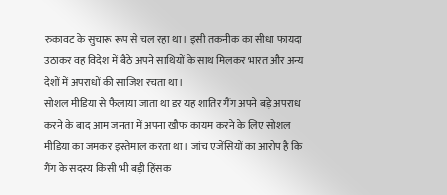रुकावट के सुचारू रूप से चल रहा था। इसी तकनीक का सीधा फायदा उठाकर वह विदेश में बैठे अपने साथियों के साथ मिलकर भारत और अन्य देशों में अपराधों की साजिश रचता था।
सोशल मीडिया से फैलाया जाता था डर यह शातिर गैंग अपने बड़े अपराध करने के बाद आम जनता में अपना खौफ कायम करने के लिए सोशल मीडिया का जमकर इस्तेमाल करता था। जांच एजेंसियों का आरोप है कि गैंग के सदस्य किसी भी बड़ी हिंसक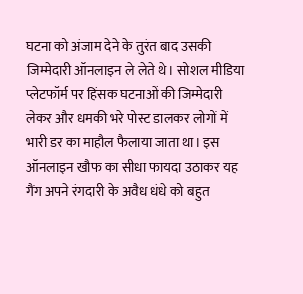घटना को अंजाम देने के तुरंत बाद उसकी जिम्मेदारी ऑनलाइन ले लेते थे। सोशल मीडिया प्लेटफॉर्म पर हिंसक घटनाओं की जिम्मेदारी लेकर और धमकी भरे पोस्ट डालकर लोगों में भारी डर का माहौल फैलाया जाता था। इस ऑनलाइन खौफ का सीधा फायदा उठाकर यह गैंग अपने रंगदारी के अवैध धंधे को बहुत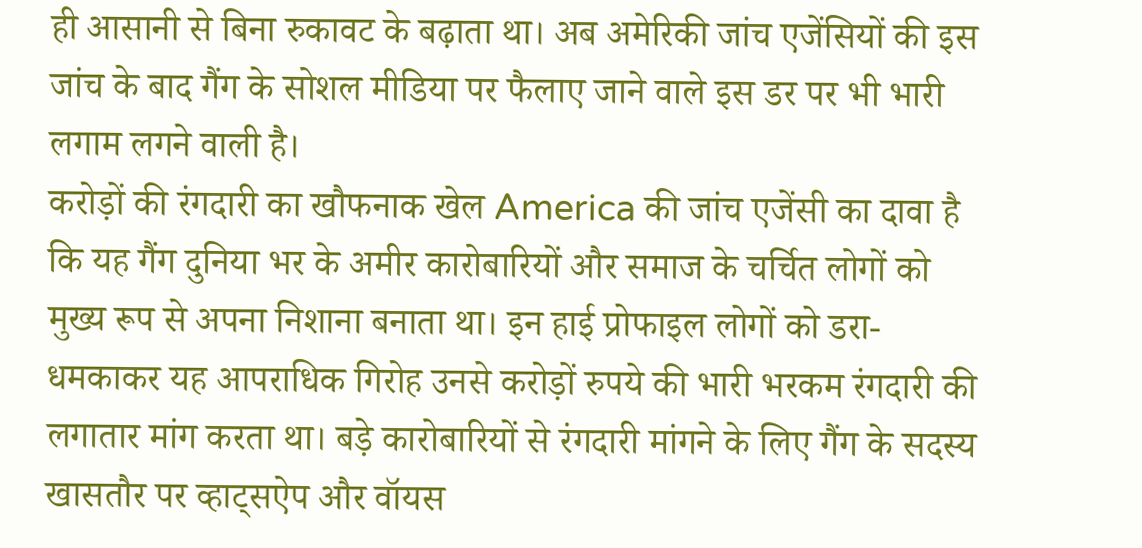ही आसानी से बिना रुकावट के बढ़ाता था। अब अमेरिकी जांच एजेंसियों की इस जांच के बाद गैंग के सोशल मीडिया पर फैलाए जाने वाले इस डर पर भी भारी लगाम लगने वाली है।
करोड़ों की रंगदारी का खौफनाक खेल America की जांच एजेंसी का दावा है कि यह गैंग दुनिया भर के अमीर कारोबारियों और समाज के चर्चित लोगों को मुख्य रूप से अपना निशाना बनाता था। इन हाई प्रोफाइल लोगों को डरा-धमकाकर यह आपराधिक गिरोह उनसे करोड़ों रुपये की भारी भरकम रंगदारी की लगातार मांग करता था। बड़े कारोबारियों से रंगदारी मांगने के लिए गैंग के सदस्य खासतौर पर व्हाट्सऐप और वॉयस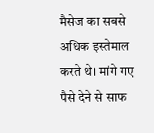मैसेज का सबसे अधिक इस्तेमाल करते थे। मांगे गए पैसे देने से साफ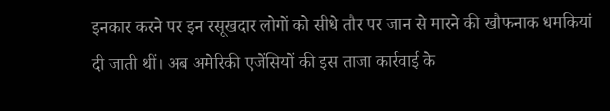इनकार करने पर इन रसूखदार लोगों को सीधे तौर पर जान से मारने की खौफनाक धमकियां दी जाती थीं। अब अमेरिकी एजेंसियों की इस ताजा कार्रवाई के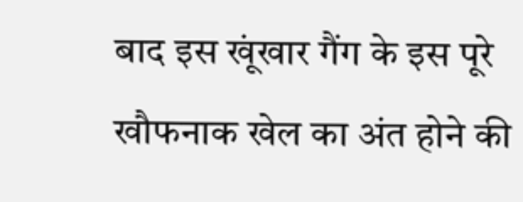बाद इस खूंखार गैंग के इस पूरे खौफनाक खेल का अंत होने की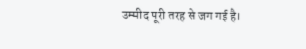उम्मीद पूरी तरह से जग गई है।